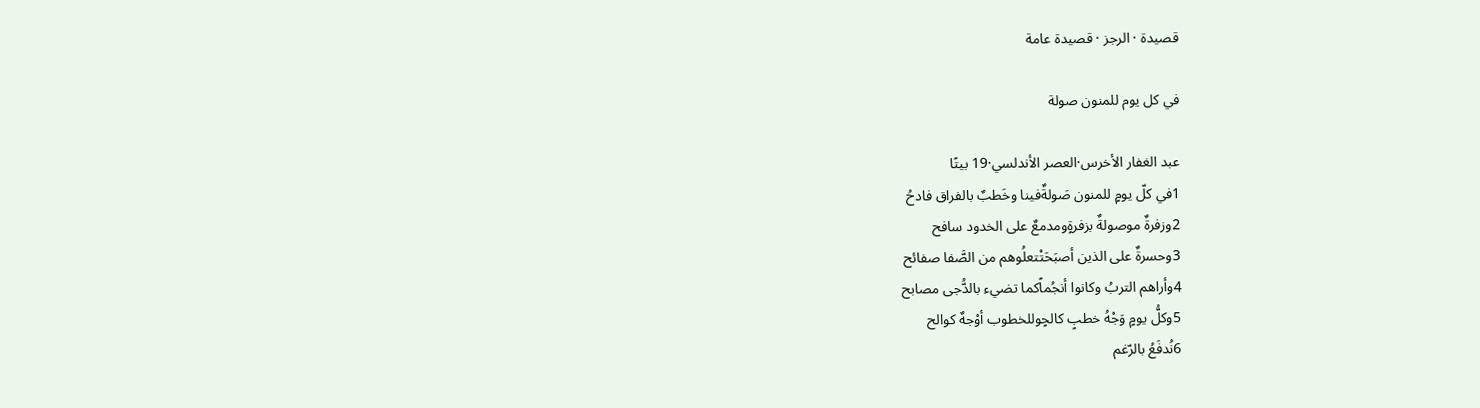قصيدة · الرجز · قصيدة عامة

في كل يوم للمنون صولة

عبد الغفار الأخرس·العصر الأندلسي·19 بيتًا
1في كلّ يومٍ للمنون صَولةٌفينا وخَطبٌ بالفراق فادحُ
2وزفرةٌ موصولةٌ بزفرةٍومدمعٌ على الخدود سافح
3وحسرةٌ على الذين أصبَحَتْتعلُوهم من الصَّفا صفائح
4وأراهم التربُ وكانوا أنجُماًكما تضيء بالدُّجى مصابح
5وكلُّ يومٍ وَجْهُ خطبٍ كالحٍوللخطوب أوْجهٌ كوالح
6نُدفَعُ بالرّغم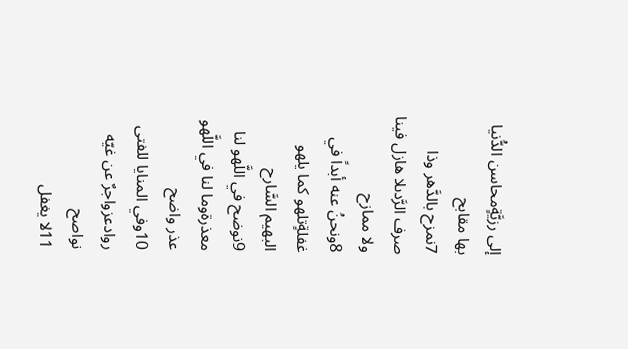إلى رزيَّةٍمحاسن الدُّنيا بها مقابح
7نمزح بالدَّهر وذا صرف الرَّدىلا هازل فينا ولا ممازح
8ونحنُ عنه أبداً في غفلةٍتلهو كما يلهو البهيم السَّارح
9نوضح في اللَّهو لنا معذرةوما لنا في اللَّهو عذر واضح
10وفي المنايا للفتى روادعزواجرٌ عن غيّه نواصح
11لا يغفل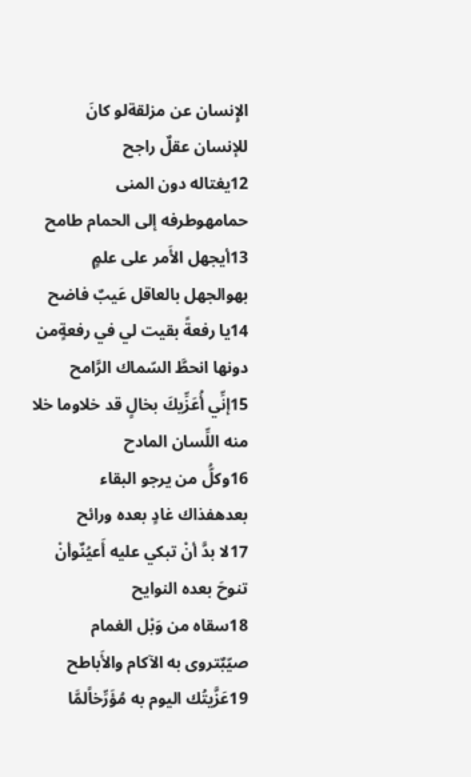الإِنسان عن مزلقةلو كانَ للإنسان عقلٌ راجح
12يغتاله دون المنى حمامهوطرفه إلى الحمام طامح
13أيجهل الأَمر على علمٍ بهوالجهل بالعاقل عَيبٌ فاضح
14يا رفعةً بقيت لي في رفعةٍمن دونها انحطَّ السّماك الرَّامح
15إنِّي أُعَزِّيكَ بخالٍ قد خلاوما خلا منه اللِّسان المادح
16وكلُّ من يرجو البقاء بعدهفذاك غادٍ بعده ورائح
17لا بدَّ أنْ تبكي عليه أَعيُنٌوأنْ تنوحَ بعده النوايح
18سقاه من وَبْل الغمام صيّبٌتروى به الآكام والأَباطح
19عَزَّيتُك اليوم به مُؤَرِّخاًلمَّا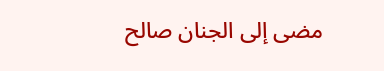مضى إلى الجنان صالح